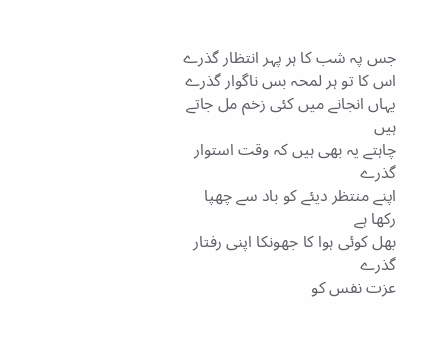جس پہ شب کا ہر پہر انتظار گذرے
اس کا تو ہر لمحہ بس ناگوار گذرے
یہاں انجانے میں کئی زخم مل جاتے ہیں
چاہتے یہ بھی ہیں کہ وقت استوار گذرے
اپنے منتظر دیئے کو باد سے چھپا رکھا ہے
بھل کوئی ہوا کا جھونکا اپنی رفتار گذرے
عزت نفس کو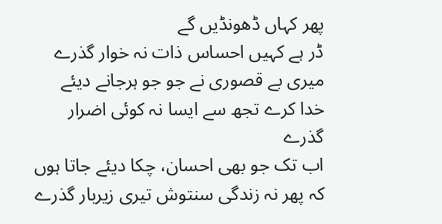پھر کہاں ڈھونڈیں گے
ڈر ہے کہیں احساس ذات نہ خوار گذرے
میری بے قصوری نے جو جو ہرجانے دیئے
خدا کرے تجھ سے ایسا نہ کوئی اضرار گذرے
اب تک جو بھی احسان، چکا دیئے جاتا ہوں
کہ پھر نہ زندگی سنتوش تیری زیربار گذرے